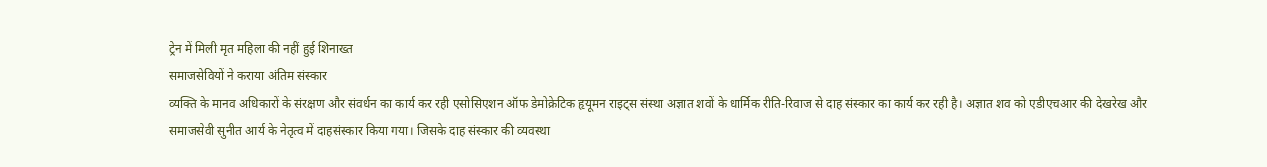ट्रेन में मिली मृत महिला की नहीं हुई शिनाख्त
समाजसेवियों ने कराया अंतिम संस्कार
व्यक्ति के मानव अधिकारों के संरक्षण और संवर्धन का कार्य कर रही एसोसिएशन ऑफ डेमोक्रेटिक हृयूमन राइट्स संस्था अज्ञात शवों के धार्मिक रीति-रिवाज से दाह संस्कार का कार्य कर रही है। अज्ञात शव को एडीएचआर की देखरेख और समाजसेवी सुनीत आर्य के नेतृत्व में दाहसंस्कार किया गया। जिसके दाह संस्कार की व्यवस्था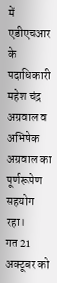में एडीएचआर के पदाधिकारी महेश चंद्र अग्रवाल व अभिषेक अग्रवाल का पूर्णरूपेण सहयोग रहा।
गत 21 अक्टूबर को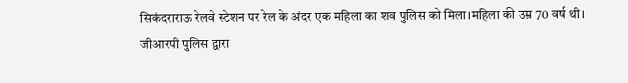सिकंदराराऊ रेलवे स्टेशन पर रेल के अंदर एक महिला का शव पुलिस को मिला।महिला की उम्र 70 वर्ष थी। जीआरपी पुलिस द्वारा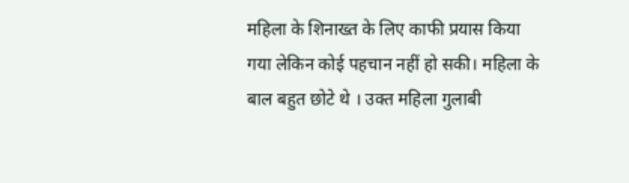महिला के शिनाख्त के लिए काफी प्रयास किया गया लेकिन कोई पहचान नहीं हो सकी। महिला के बाल बहुत छोटे थे । उक्त महिला गुलाबी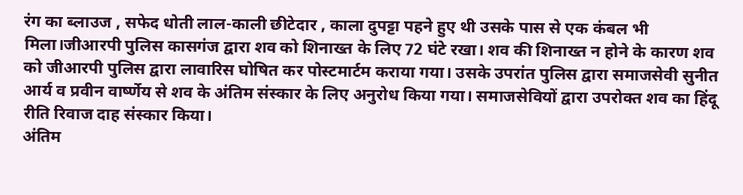रंग का ब्लाउज , सफेद धोती लाल-काली छीटेदार , काला दुपट्टा पहने हुए थी उसके पास से एक कंबल भी मिला।जीआरपी पुलिस कासगंज द्वारा शव को शिनाख्त के लिए 72 घंटे रखा। शव की शिनाख्त न होने के कारण शव को जीआरपी पुलिस द्वारा लावारिस घोषित कर पोस्टमार्टम कराया गया। उसके उपरांत पुलिस द्वारा समाजसेवी सुनीत आर्य व प्रवीन वार्ष्णेय से शव के अंतिम संस्कार के लिए अनुरोध किया गया। समाजसेवियों द्वारा उपरोक्त शव का हिंदू रीति रिवाज दाह संस्कार किया।
अंतिम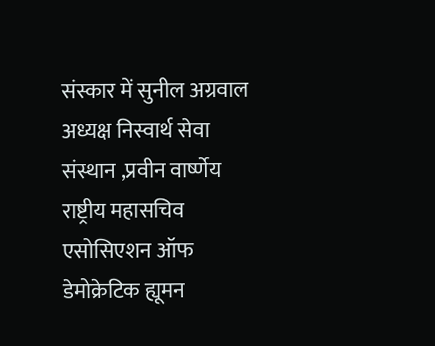संस्कार में सुनील अग्रवाल अध्यक्ष निस्वार्थ सेवा संस्थान ,प्रवीन वार्ष्णेय राष्ट्रीय महासचिव एसोसिएशन ऑफ डेमोक्रेटिक ह्यूमन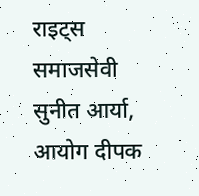राइट्स समाजसेवी सुनीत आर्या, आयोग दीपक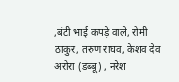,बंटी भाई कपड़े वाले, रोमी ठाकुर, तरुण राघव, केशव देव अरोरा (डब्बू) , नरेश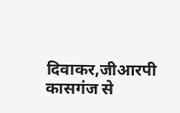दिवाकर,जीआरपी कासगंज से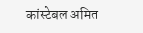कांस्टेबल अमित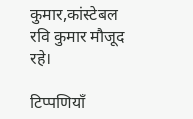कुमार,कांस्टेबल रवि कुमार मौजूद रहे।

टिप्पणियाँ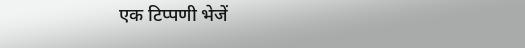एक टिप्पणी भेजें